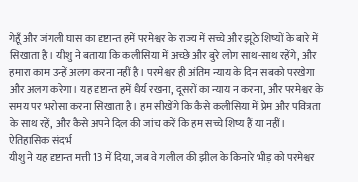गेहूँ और जंगली घास का दृष्टान्त हमें परमेश्वर के राज्य में सच्चे और झूठे शिष्यों के बारे में सिखाता है। यीशु ने बताया कि कलीसिया में अच्छे और बुरे लोग साथ-साथ रहेंगे, और हमारा काम उन्हें अलग करना नहीं है। परमेश्वर ही अंतिम न्याय के दिन सबको परखेगा और अलग करेगा। यह दृष्टान्त हमें धैर्य रखना, दूसरों का न्याय न करना, और परमेश्वर के समय पर भरोसा करना सिखाता है। हम सीखेंगे कि कैसे कलीसिया में प्रेम और पवित्रता के साथ रहें, और कैसे अपने दिल की जांच करें कि हम सच्चे शिष्य हैं या नहीं।
ऐतिहासिक संदर्भ
यीशु ने यह दृष्टान्त मत्ती 13 में दिया, जब वे गलील की झील के किनारे भीड़ को परमेश्वर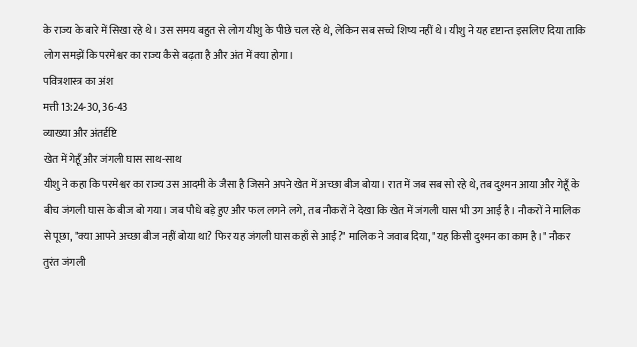के राज्य के बारे में सिखा रहे थे। उस समय बहुत से लोग यीशु के पीछे चल रहे थे, लेकिन सब सच्चे शिष्य नहीं थे। यीशु ने यह दृष्टान्त इसलिए दिया ताकि लोग समझें कि परमेश्वर का राज्य कैसे बढ़ता है और अंत में क्या होगा।
पवित्रशास्त्र का अंश
मत्ती 13:24-30, 36-43
व्याख्या और अंतर्दृष्टि
खेत में गेहूँ और जंगली घास साथ-साथ
यीशु ने कहा कि परमेश्वर का राज्य उस आदमी के जैसा है जिसने अपने खेत में अच्छा बीज बोया। रात में जब सब सो रहे थे, तब दुश्मन आया और गेहूँ के बीच जंगली घास के बीज बो गया। जब पौधे बड़े हुए और फल लगने लगे, तब नौकरों ने देखा कि खेत में जंगली घास भी उग आई है। नौकरों ने मालिक से पूछा, "क्या आपने अच्छा बीज नहीं बोया था? फिर यह जंगली घास कहाँ से आई?" मालिक ने जवाब दिया, "यह किसी दुश्मन का काम है।" नौकर तुरंत जंगली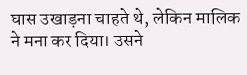घास उखाड़ना चाहते थे, लेकिन मालिक ने मना कर दिया। उसने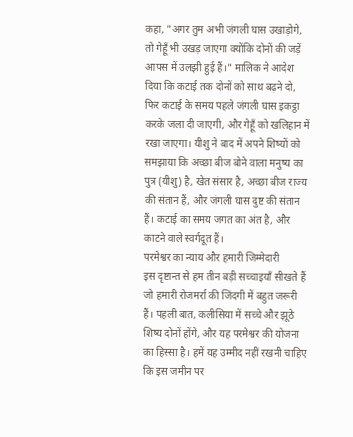कहा, "अगर तुम अभी जंगली घास उखाड़ोगे, तो गेहूँ भी उखड़ जाएगा क्योंकि दोनों की जड़ें आपस में उलझी हुई हैं।" मालिक ने आदेश दिया कि कटाई तक दोनों को साथ बढ़ने दो, फिर कटाई के समय पहले जंगली घास इकट्ठा करके जला दी जाएगी, और गेहूँ को खलिहान में रखा जाएगा। यीशु ने बाद में अपने शिष्यों को समझाया कि अच्छा बीज बोने वाला मनुष्य का पुत्र (यीशु) है, खेत संसार है, अच्छा बीज राज्य की संतान हैं, और जंगली घास दुष्ट की संतान हैं। कटाई का समय जगत का अंत है, और काटने वाले स्वर्गदूत हैं।
परमेश्वर का न्याय और हमारी जिम्मेदारी
इस दृष्टान्त से हम तीन बड़ी सच्चाइयाँ सीखते हैं जो हमारी रोजमर्रा की जिंदगी में बहुत जरूरी हैं। पहली बात, कलीसिया में सच्चे और झूठे शिष्य दोनों होंगे, और यह परमेश्वर की योजना का हिस्सा है। हमें यह उम्मीद नहीं रखनी चाहिए कि इस जमीन पर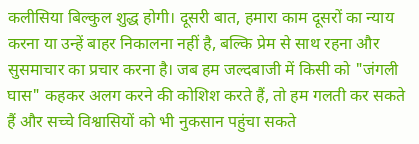कलीसिया बिल्कुल शुद्ध होगी। दूसरी बात, हमारा काम दूसरों का न्याय करना या उन्हें बाहर निकालना नहीं है, बल्कि प्रेम से साथ रहना और सुसमाचार का प्रचार करना है। जब हम जल्दबाजी में किसी को "जंगली घास" कहकर अलग करने की कोशिश करते हैं, तो हम गलती कर सकते हैं और सच्चे विश्वासियों को भी नुकसान पहुंचा सकते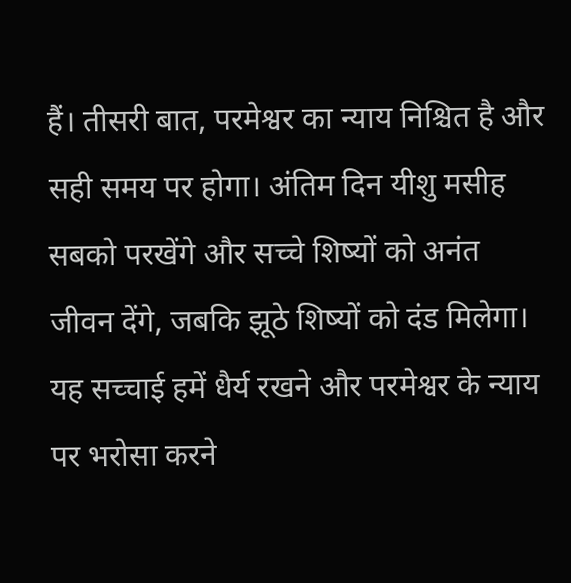हैं। तीसरी बात, परमेश्वर का न्याय निश्चित है और सही समय पर होगा। अंतिम दिन यीशु मसीह सबको परखेंगे और सच्चे शिष्यों को अनंत जीवन देंगे, जबकि झूठे शिष्यों को दंड मिलेगा। यह सच्चाई हमें धैर्य रखने और परमेश्वर के न्याय पर भरोसा करने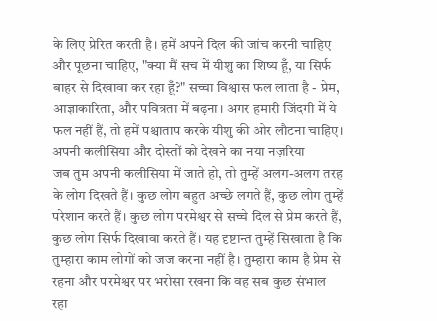के लिए प्रेरित करती है। हमें अपने दिल की जांच करनी चाहिए और पूछना चाहिए, "क्या मैं सच में यीशु का शिष्य हूँ, या सिर्फ बाहर से दिखावा कर रहा हूँ?" सच्चा विश्वास फल लाता है - प्रेम, आज्ञाकारिता, और पवित्रता में बढ़ना। अगर हमारी जिंदगी में ये फल नहीं हैं, तो हमें पश्चाताप करके यीशु की ओर लौटना चाहिए।
अपनी कलीसिया और दोस्तों को देखने का नया नज़रिया
जब तुम अपनी कलीसिया में जाते हो, तो तुम्हें अलग-अलग तरह के लोग दिखते हैं। कुछ लोग बहुत अच्छे लगते हैं, कुछ लोग तुम्हें परेशान करते हैं। कुछ लोग परमेश्वर से सच्चे दिल से प्रेम करते हैं, कुछ लोग सिर्फ दिखावा करते हैं। यह दृष्टान्त तुम्हें सिखाता है कि तुम्हारा काम लोगों को जज करना नहीं है। तुम्हारा काम है प्रेम से रहना और परमेश्वर पर भरोसा रखना कि वह सब कुछ संभाल रहा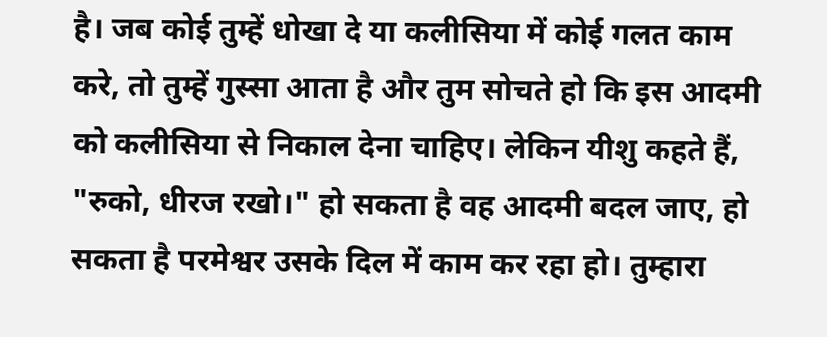है। जब कोई तुम्हें धोखा दे या कलीसिया में कोई गलत काम करे, तो तुम्हें गुस्सा आता है और तुम सोचते हो कि इस आदमी को कलीसिया से निकाल देना चाहिए। लेकिन यीशु कहते हैं, "रुको, धीरज रखो।" हो सकता है वह आदमी बदल जाए, हो सकता है परमेश्वर उसके दिल में काम कर रहा हो। तुम्हारा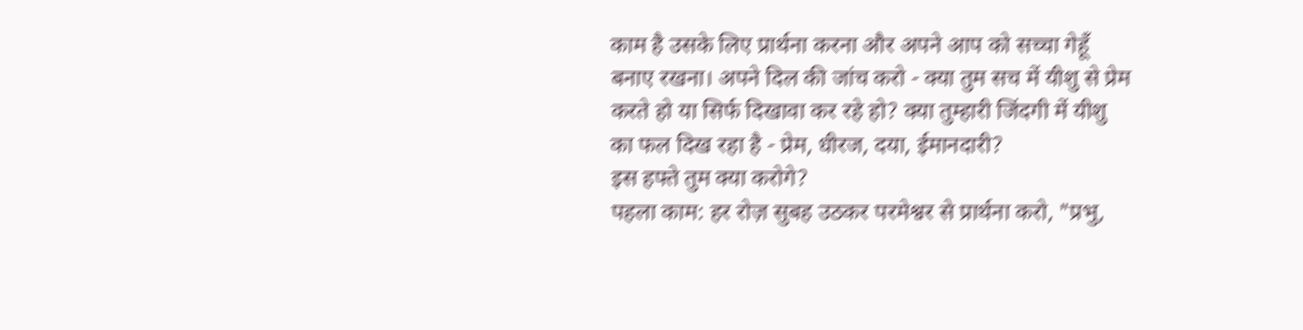काम है उसके लिए प्रार्थना करना और अपने आप को सच्चा गेहूँ बनाए रखना। अपने दिल की जांच करो - क्या तुम सच में यीशु से प्रेम करते हो या सिर्फ दिखावा कर रहे हो? क्या तुम्हारी जिंदगी में यीशु का फल दिख रहा है - प्रेम, धीरज, दया, ईमानदारी?
इस हफ्ते तुम क्या करोगे?
पहला काम: हर रोज़ सुबह उठकर परमेश्वर से प्रार्थना करो, "प्रभु,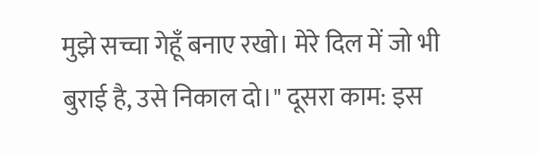मुझे सच्चा गेहूँ बनाए रखो। मेरे दिल में जो भी बुराई है, उसे निकाल दो।" दूसरा काम: इस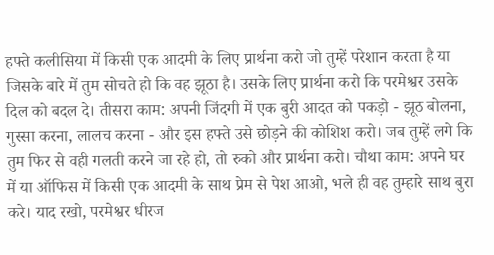हफ्ते कलीसिया में किसी एक आदमी के लिए प्रार्थना करो जो तुम्हें परेशान करता है या जिसके बारे में तुम सोचते हो कि वह झूठा है। उसके लिए प्रार्थना करो कि परमेश्वर उसके दिल को बदल दे। तीसरा काम: अपनी जिंदगी में एक बुरी आदत को पकड़ो - झूठ बोलना, गुस्सा करना, लालच करना - और इस हफ्ते उसे छोड़ने की कोशिश करो। जब तुम्हें लगे कि तुम फिर से वही गलती करने जा रहे हो, तो रुको और प्रार्थना करो। चौथा काम: अपने घर में या ऑफिस में किसी एक आदमी के साथ प्रेम से पेश आओ, भले ही वह तुम्हारे साथ बुरा करे। याद रखो, परमेश्वर धीरज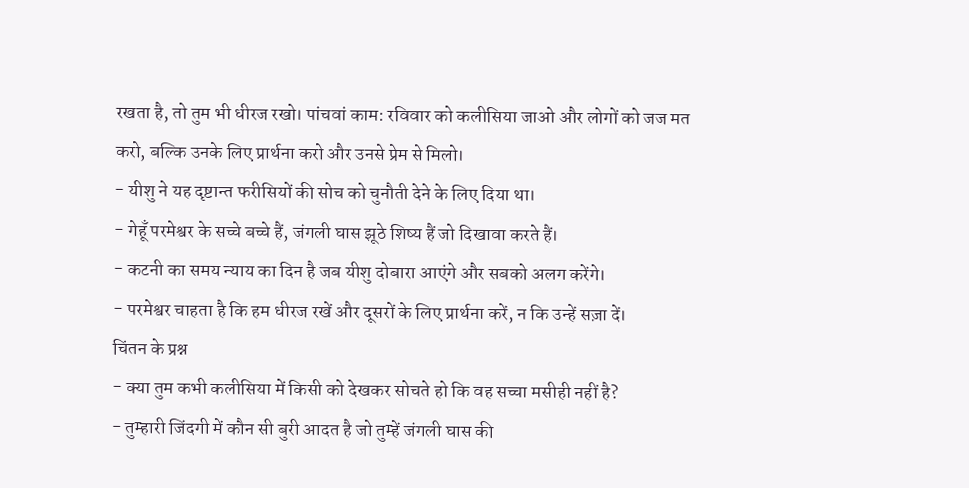रखता है, तो तुम भी धीरज रखो। पांचवां काम: रविवार को कलीसिया जाओ और लोगों को जज मत करो, बल्कि उनके लिए प्रार्थना करो और उनसे प्रेम से मिलो।
- यीशु ने यह दृष्टान्त फरीसियों की सोच को चुनौती देने के लिए दिया था।
- गेहूँ परमेश्वर के सच्चे बच्चे हैं, जंगली घास झूठे शिष्य हैं जो दिखावा करते हैं।
- कटनी का समय न्याय का दिन है जब यीशु दोबारा आएंगे और सबको अलग करेंगे।
- परमेश्वर चाहता है कि हम धीरज रखें और दूसरों के लिए प्रार्थना करें, न कि उन्हें सज़ा दें।
चिंतन के प्रश्न
- क्या तुम कभी कलीसिया में किसी को देखकर सोचते हो कि वह सच्चा मसीही नहीं है?
- तुम्हारी जिंदगी में कौन सी बुरी आदत है जो तुम्हें जंगली घास की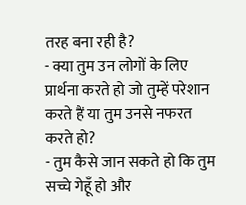तरह बना रही है?
- क्या तुम उन लोगों के लिए प्रार्थना करते हो जो तुम्हें परेशान करते हैं या तुम उनसे नफरत करते हो?
- तुम कैसे जान सकते हो कि तुम सच्चे गेहूँ हो और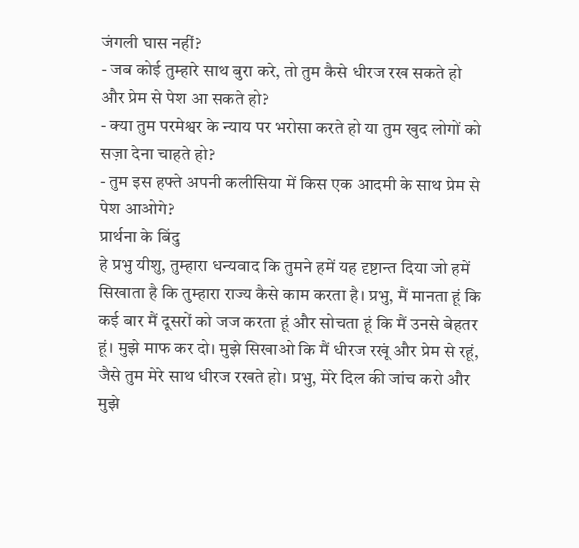जंगली घास नहीं?
- जब कोई तुम्हारे साथ बुरा करे, तो तुम कैसे धीरज रख सकते हो और प्रेम से पेश आ सकते हो?
- क्या तुम परमेश्वर के न्याय पर भरोसा करते हो या तुम खुद लोगों को सज़ा देना चाहते हो?
- तुम इस हफ्ते अपनी कलीसिया में किस एक आदमी के साथ प्रेम से पेश आओगे?
प्रार्थना के बिंदु
हे प्रभु यीशु, तुम्हारा धन्यवाद कि तुमने हमें यह दृष्टान्त दिया जो हमें सिखाता है कि तुम्हारा राज्य कैसे काम करता है। प्रभु, मैं मानता हूं कि कई बार मैं दूसरों को जज करता हूं और सोचता हूं कि मैं उनसे बेहतर हूं। मुझे माफ कर दो। मुझे सिखाओ कि मैं धीरज रखूं और प्रेम से रहूं, जैसे तुम मेरे साथ धीरज रखते हो। प्रभु, मेरे दिल की जांच करो और मुझे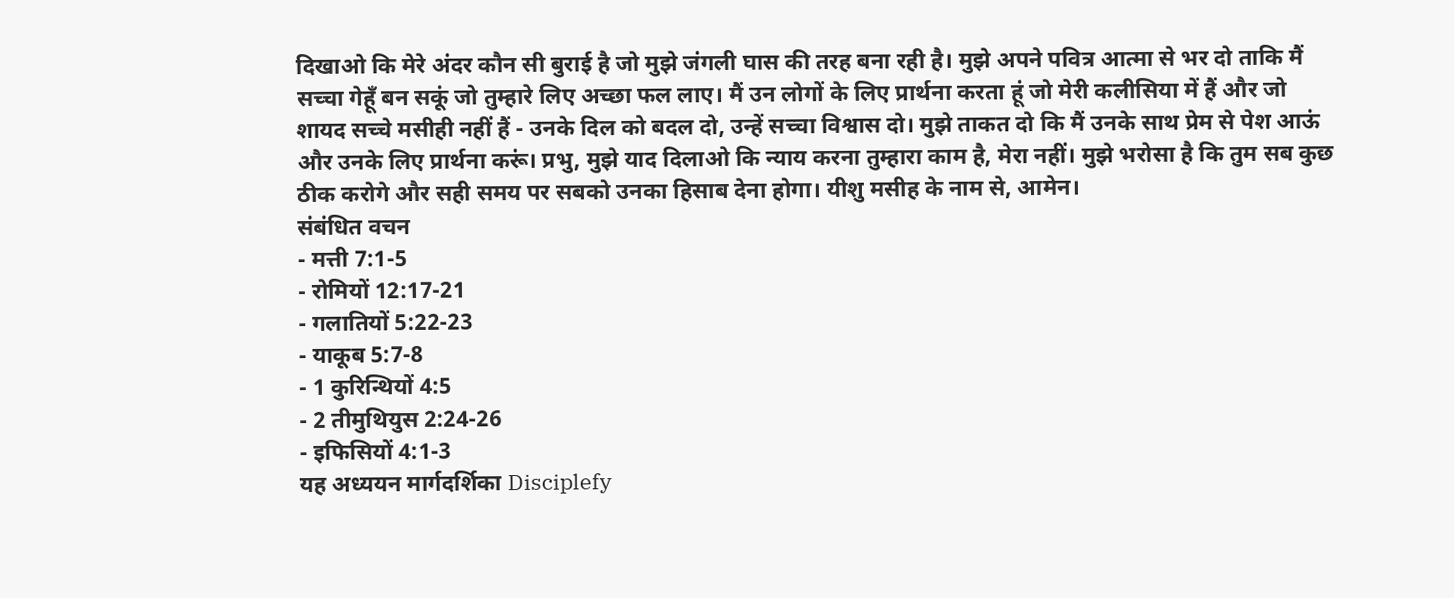दिखाओ कि मेरे अंदर कौन सी बुराई है जो मुझे जंगली घास की तरह बना रही है। मुझे अपने पवित्र आत्मा से भर दो ताकि मैं सच्चा गेहूँ बन सकूं जो तुम्हारे लिए अच्छा फल लाए। मैं उन लोगों के लिए प्रार्थना करता हूं जो मेरी कलीसिया में हैं और जो शायद सच्चे मसीही नहीं हैं - उनके दिल को बदल दो, उन्हें सच्चा विश्वास दो। मुझे ताकत दो कि मैं उनके साथ प्रेम से पेश आऊं और उनके लिए प्रार्थना करूं। प्रभु, मुझे याद दिलाओ कि न्याय करना तुम्हारा काम है, मेरा नहीं। मुझे भरोसा है कि तुम सब कुछ ठीक करोगे और सही समय पर सबको उनका हिसाब देना होगा। यीशु मसीह के नाम से, आमेन।
संबंधित वचन
- मत्ती 7:1-5
- रोमियों 12:17-21
- गलातियों 5:22-23
- याकूब 5:7-8
- 1 कुरिन्थियों 4:5
- 2 तीमुथियुस 2:24-26
- इफिसियों 4:1-3
यह अध्ययन मार्गदर्शिका Disciplefy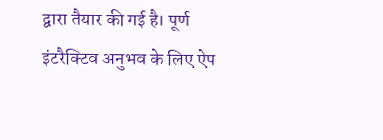द्वारा तैयार की गई है। पूर्ण इंटरैक्टिव अनुभव के लिए ऐप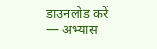डाउनलोड करें — अभ्यास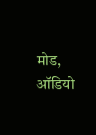मोड, ऑडियो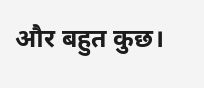और बहुत कुछ।